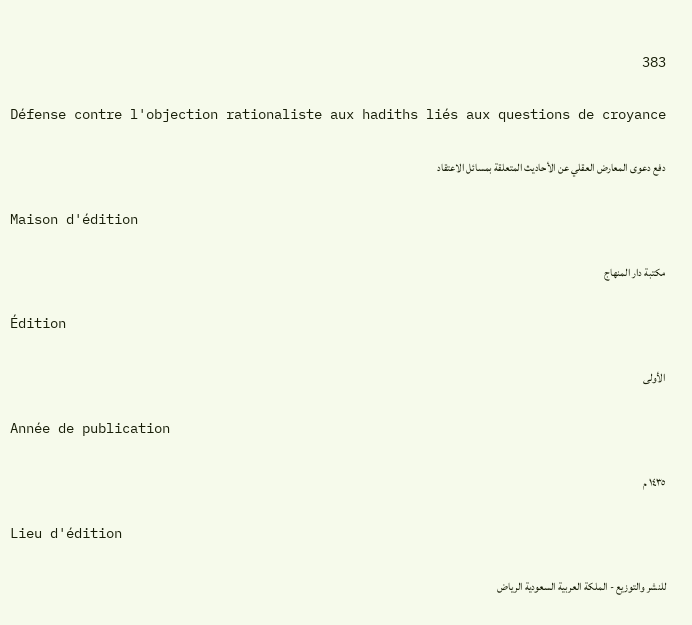383

Défense contre l'objection rationaliste aux hadiths liés aux questions de croyance

دفع دعوى المعارض العقلي عن الأحاديث المتعلقة بمسائل الاعتقاد

Maison d'édition

مکتبة دار المنهاج

Édition

الأولى

Année de publication

١٤٣٥ م

Lieu d'édition

للنشر والتوزيع - الملكة العربية السعودية الرياض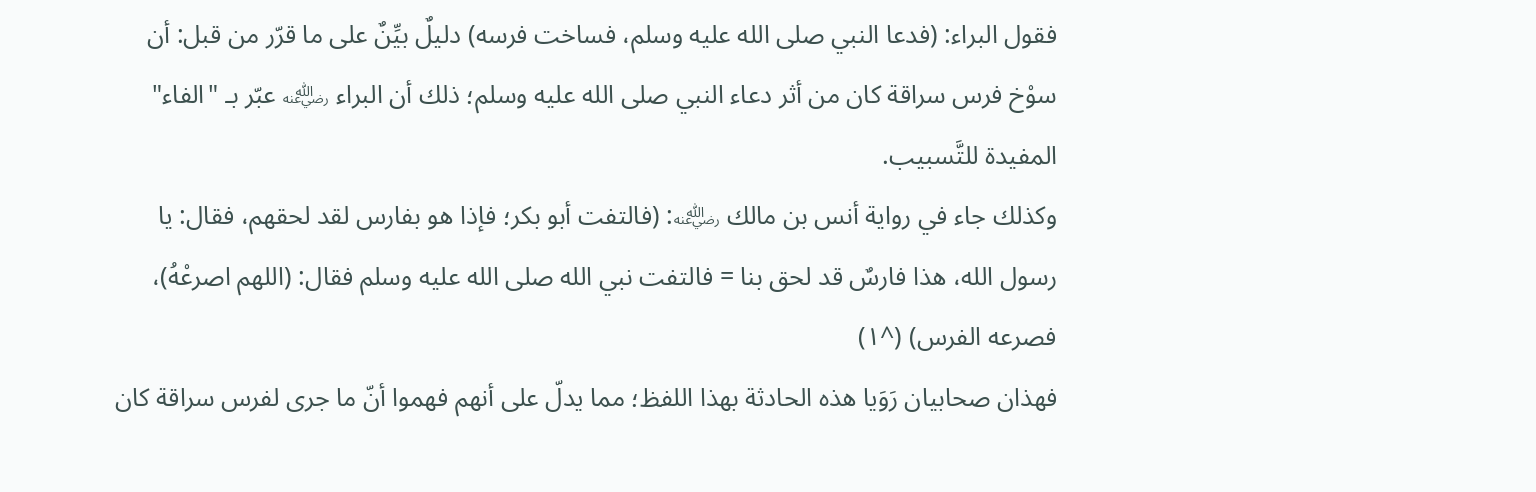فقول البراء: (فدعا النبي صلى الله عليه وسلم، فساخت فرسه) دليلٌ بيِّنٌ على ما قرّر من قبل: أن سوْخ فرس سراقة كان من أثر دعاء النبي صلى الله عليه وسلم؛ ذلك أن البراء ﵁ عبّر بـ "الفاء" المفيدة للتَّسبيب.
وكذلك جاء في رواية أنس بن مالك ﵁: (فالتفت أبو بكر؛ فإذا هو بفارس لقد لحقهم، فقال: يا رسول الله، هذا فارسٌ قد لحق بنا = فالتفت نبي الله صلى الله عليه وسلم فقال: (اللهم اصرعْهُ)، فصرعه الفرس) (^١)
فهذان صحابيان رَوَيا هذه الحادثة بهذا اللفظ؛ مما يدلّ على أنهم فهموا أنّ ما جرى لفرس سراقة كان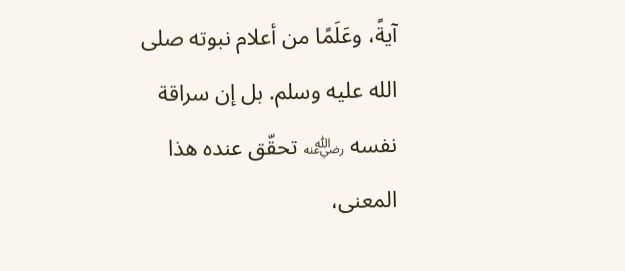آيةً، وعَلَمًا من أعلام نبوته صلى الله عليه وسلم. بل إن سراقة نفسه ﵁ تحقّق عنده هذا المعنى،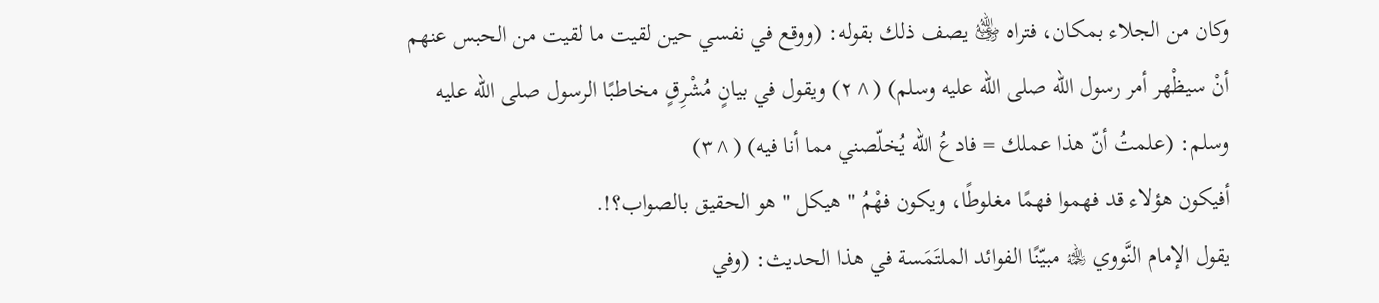وكان من الجلاء بمكان، فتراه ﵁ يصف ذلك بقوله: (ووقع في نفسي حين لقيت ما لقيت من الحبس عنهم أنْ سيظْهر أمر رسول الله صلى الله عليه وسلم) (^٢) ويقول في بيانٍ مُشْرِقٍ مخاطبًا الرسول صلى الله عليه وسلم: (علمتُ أنّ هذا عملك = فادعُ الله يُخلّصني مما أنا فيه) (^٣)
أفيكون هؤلاء قد فهموا فهمًا مغلوطًا، ويكون فهْمُ " هيكل " هو الحقيق بالصواب؟!.
يقول الإمام النَّووي ﵀ مبيّنًا الفوائد الملتَمَسة في هذا الحديث: (وفي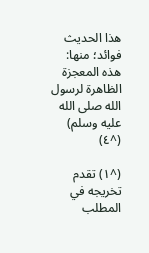هذا الحديث فوائد؛ منها: هذه المعجزة الظاهرة لرسول الله صلى الله عليه وسلم) (^٤)

(^١) تقدم تخريجه في المطلب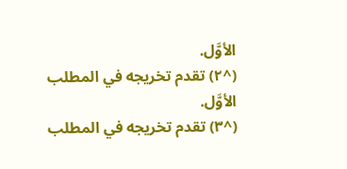الأوَّل.
(^٢) تقدم تخريجه في المطلب الأوَّل.
(^٣) تقدم تخريجه في المطلب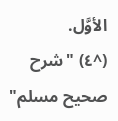الأوَّل.
(^٤) "شرح صحيح مسلم"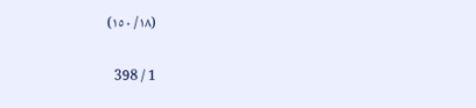(١٨/ ١٥٠)

1 / 398